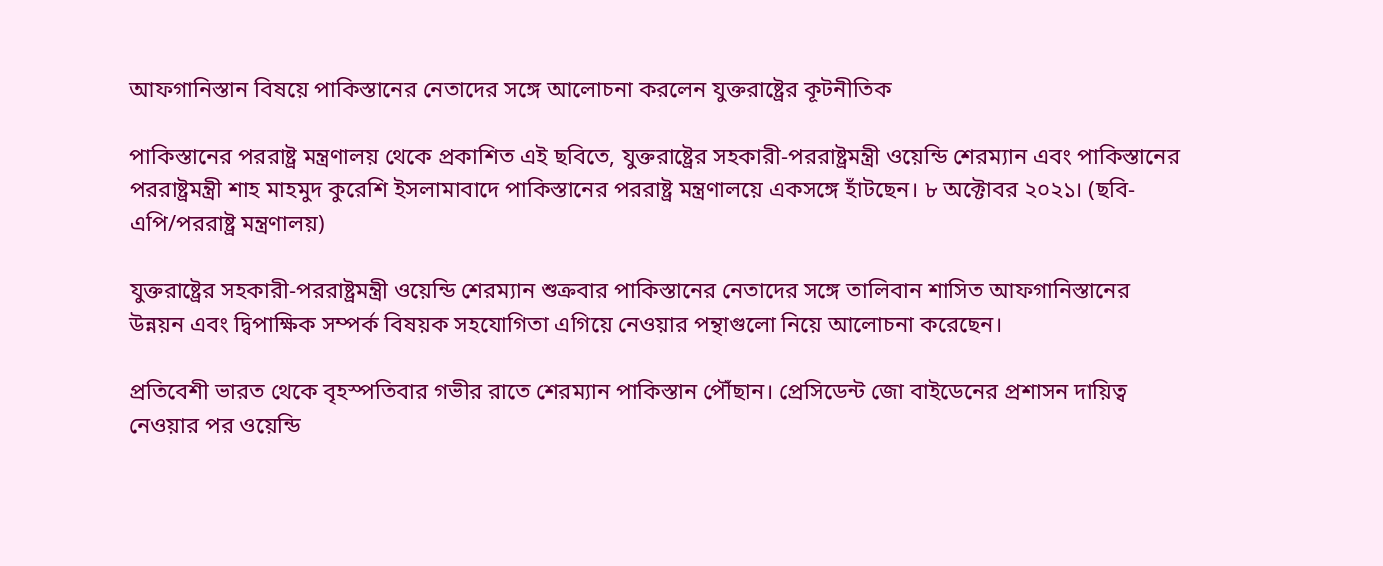আফগানিস্তান বিষয়ে পাকিস্তানের নেতাদের সঙ্গে আলোচনা করলেন যুক্তরাষ্ট্রের কূটনীতিক

পাকিস্তানের পররাষ্ট্র মন্ত্রণালয় থেকে প্রকাশিত এই ছবিতে, যুক্তরাষ্ট্রের সহকারী-পররাষ্ট্রমন্ত্রী ওয়েন্ডি শেরম্যান এবং পাকিস্তানের পররাষ্ট্রমন্ত্রী শাহ মাহমুদ কুরেশি ইসলামাবাদে পাকিস্তানের পররাষ্ট্র মন্ত্রণালয়ে একসঙ্গে হাঁটছেন। ৮ অক্টোবর ২০২১। (ছবি-এপি/পররাষ্ট্র মন্ত্রণালয়)

যুক্তরাষ্ট্রের সহকারী-পররাষ্ট্রমন্ত্রী ওয়েন্ডি শেরম্যান শুক্রবার পাকিস্তানের নেতাদের সঙ্গে তালিবান শাসিত আফগানিস্তানের উন্নয়ন এবং দ্বিপাক্ষিক সম্পর্ক বিষয়ক সহযোগিতা এগিয়ে নেওয়ার পন্থাগুলো নিয়ে আলোচনা করেছেন।

প্রতিবেশী ভারত থেকে বৃহস্পতিবার গভীর রাতে শেরম্যান পাকিস্তান পৌঁছান। প্রেসিডেন্ট জো বাইডেনের প্রশাসন দায়িত্ব নেওয়ার পর ওয়েন্ডি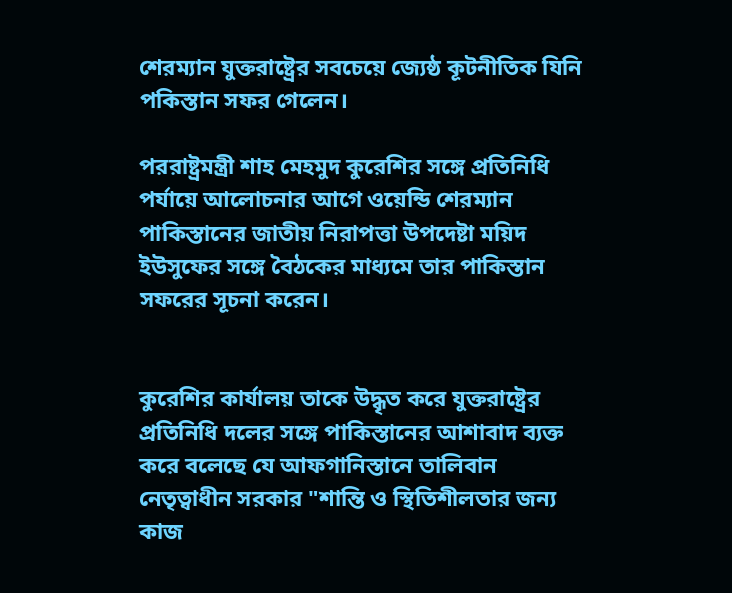শেরম্যান যুক্তরাষ্ট্রের সবচেয়ে জ্যেষ্ঠ কূটনীতিক যিনি পকিস্তান সফর গেলেন।

পররাষ্ট্রমন্ত্রী শাহ মেহমুদ কুরেশির সঙ্গে প্রতিনিধি পর্যায়ে আলোচনার আগে ওয়েন্ডি শেরম্যান পাকিস্তানের জাতীয় নিরাপত্তা উপদেষ্টা ময়িদ ইউসুফের সঙ্গে বৈঠকের মাধ্যমে তার পাকিস্তান সফরের সূচনা করেন।


কুরেশির কার্যালয় তাকে উদ্ধৃত করে যুক্তরাষ্ট্রের প্রতিনিধি দলের সঙ্গে পাকিস্তানের আশাবাদ ব্যক্ত করে বলেছে যে আফগানিস্তানে তালিবান নেতৃত্বাধীন সরকার "শান্তি ও স্থিতিশীলতার জন্য কাজ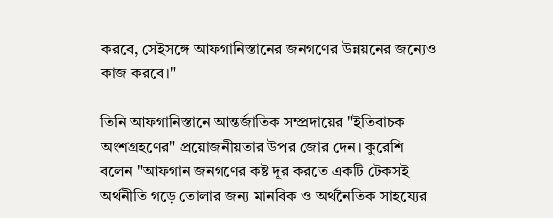করবে, সেইসঙ্গে আফগানিস্তানের জনগণের উন্নয়নের জন্যেও কাজ করবে।"

তিনি আফগানিস্তানে আন্তর্জাতিক সম্প্রদায়ের "ইতিবাচক অংশগ্রহণের" প্রয়োজনীয়তার উপর জোর দেন। কুরেশি বলেন "আফগান জনগণের কষ্ট দূর করতে একটি টেকসই অর্থনীতি গড়ে তোলার জন্য মানবিক ও অর্থনৈতিক সাহয্যের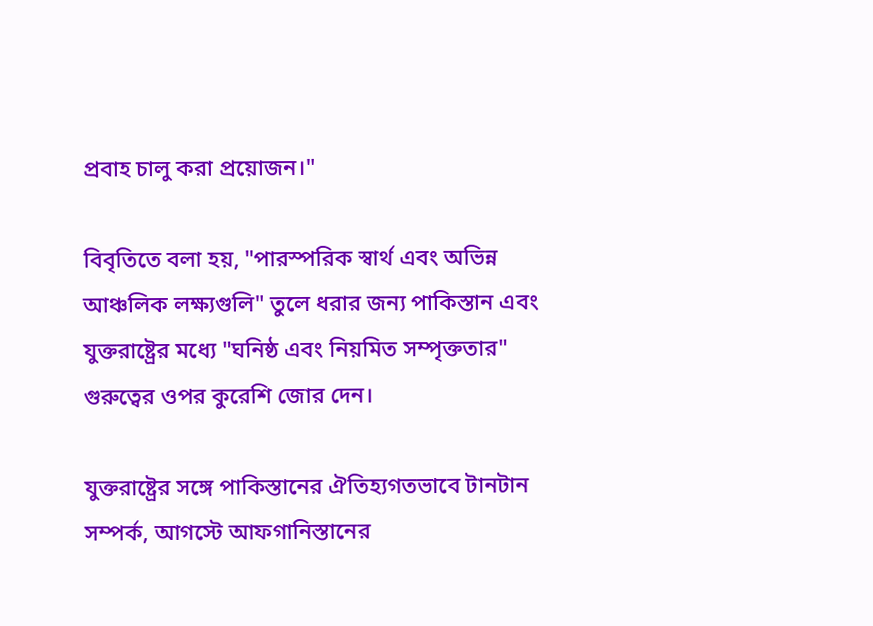প্রবাহ চালু করা প্রয়োজন।"

বিবৃতিতে বলা হয়, "পারস্পরিক স্বার্থ এবং অভিন্ন আঞ্চলিক লক্ষ্যগুলি" তুলে ধরার জন্য পাকিস্তান এবং যুক্তরাষ্ট্রের মধ্যে "ঘনিষ্ঠ এবং নিয়মিত সম্পৃক্ততার" গুরুত্বের ওপর কুরেশি জোর দেন।

যুক্তরাষ্ট্রের সঙ্গে পাকিস্তানের ঐতিহ্যগতভাবে টানটান সম্পর্ক, আগস্টে আফগানিস্তানের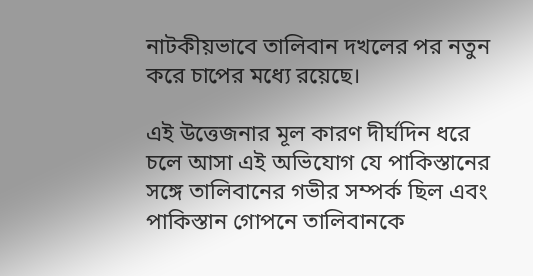নাটকীয়ভাবে তালিবান দখলের পর নতুন করে চাপের মধ্যে রয়েছে।

এই উত্তেজনার মূল কারণ দীর্ঘদিন ধরে চলে আসা এই অভিযোগ যে পাকিস্তানের সঙ্গে তালিবানের গভীর সম্পর্ক ছিল এবং পাকিস্তান গোপনে তালিবানকে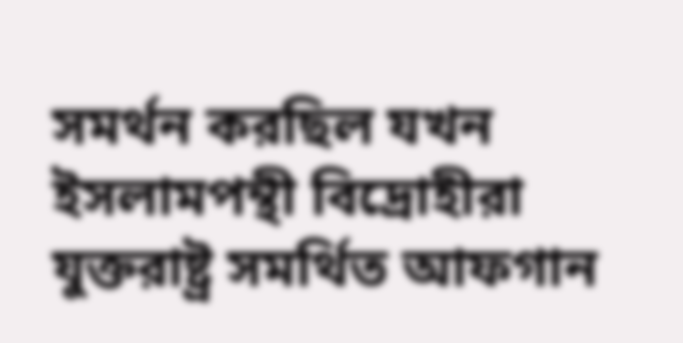সমর্থন করছিল যখন ইসলামপন্থী বিদ্রোহীরা যুক্তরাষ্ট্র সমর্থিত আফগান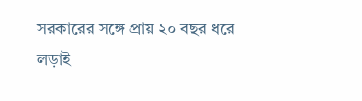সরকারের সঙ্গে প্রায় ২০ বছর ধরে লড়াই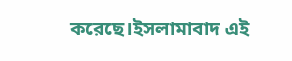করেছে।ইসলামাবাদ এই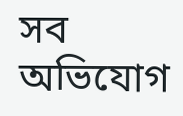সব অভিযোগ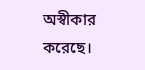অস্বীকার করেছে।